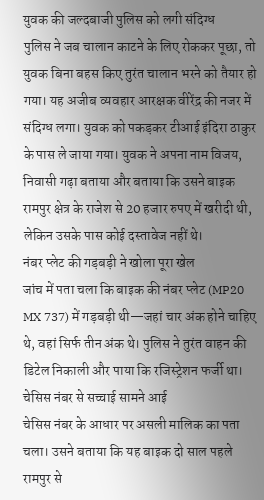युवक की जल्दबाजी पुलिस को लगी संदिग्ध
पुलिस ने जब चालान काटने के लिए रोककर पूछा, तो युवक बिना बहस किए तुरंत चालान भरने को तैयार हो गया। यह अजीब व्यवहार आरक्षक वीरेंद्र की नजर में संदिग्ध लगा। युवक को पकड़कर टीआई इंदिरा ठाकुर के पास ले जाया गया। युवक ने अपना नाम विजय, निवासी गढ़ा बताया और बताया कि उसने बाइक रामपुर क्षेत्र के राजेश से 20 हजार रुपए में खरीदी थी, लेकिन उसके पास कोई दस्तावेज नहीं थे।
नंबर प्लेट की गड़बड़ी ने खोला पूरा खेल
जांच में पता चला कि बाइक की नंबर प्लेट (MP20 MX 737) में गड़बड़ी थी—जहां चार अंक होने चाहिए थे, वहां सिर्फ तीन अंक थे। पुलिस ने तुरंत वाहन की डिटेल निकाली और पाया कि रजिस्ट्रेशन फर्जी था।
चेसिस नंबर से सच्चाई सामने आई
चेसिस नंबर के आधार पर असली मालिक का पता चला। उसने बताया कि यह बाइक दो साल पहले रामपुर से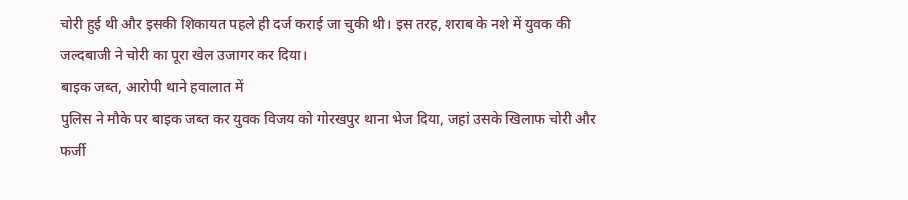चोरी हुई थी और इसकी शिकायत पहले ही दर्ज कराई जा चुकी थी। इस तरह, शराब के नशे में युवक की जल्दबाजी ने चोरी का पूरा खेल उजागर कर दिया।
बाइक जब्त, आरोपी थाने हवालात में
पुलिस ने मौके पर बाइक जब्त कर युवक विजय को गोरखपुर थाना भेज दिया, जहां उसके खिलाफ चोरी और फर्जी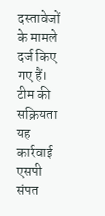दस्तावेजों के मामले दर्ज किए गए हैं।
टीम की सक्रियता
यह कार्रवाई एसपी संपत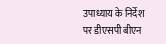उपाध्याय के निर्देश पर डीएसपी बीएन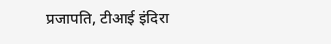प्रजापति, टीआई इंदिरा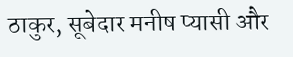ठाकुर, सूबेदार मनीष प्यासी और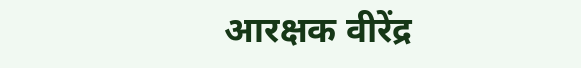आरक्षक वीरेंद्र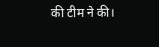की टीम ने की।